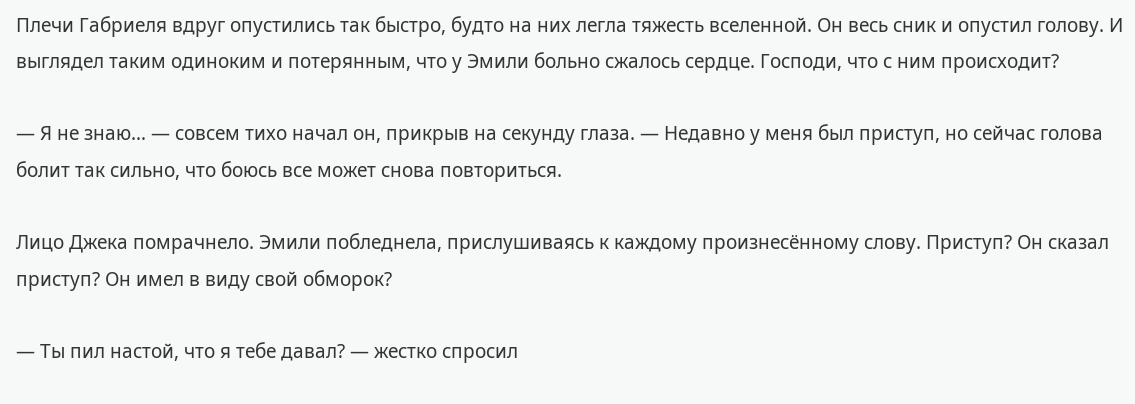Плечи Габриеля вдруг опустились так быстро, будто на них легла тяжесть вселенной. Он весь сник и опустил голову. И выглядел таким одиноким и потерянным, что у Эмили больно сжалось сердце. Господи, что с ним происходит?

— Я не знаю… — совсем тихо начал он, прикрыв на секунду глаза. — Недавно у меня был приступ, но сейчас голова болит так сильно, что боюсь все может снова повториться.

Лицо Джека помрачнело. Эмили побледнела, прислушиваясь к каждому произнесённому слову. Приступ? Он сказал приступ? Он имел в виду свой обморок?

— Ты пил настой, что я тебе давал? — жестко спросил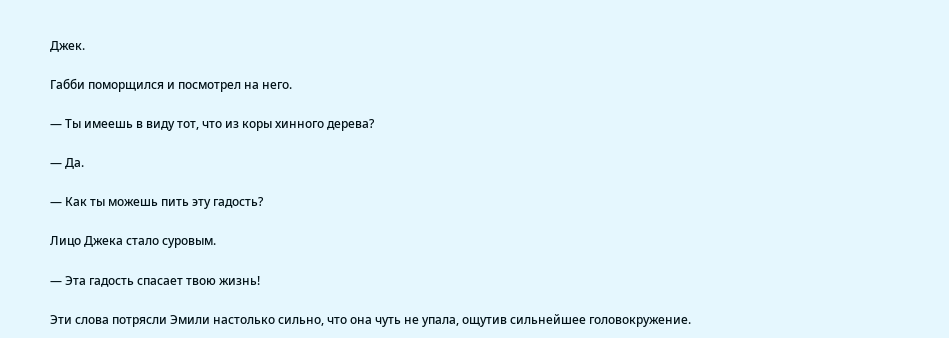Джек.

Габби поморщился и посмотрел на него.

— Ты имеешь в виду тот, что из коры хинного дерева?

— Да.

— Как ты можешь пить эту гадость?

Лицо Джека стало суровым.

— Эта гадость спасает твою жизнь!

Эти слова потрясли Эмили настолько сильно, что она чуть не упала, ощутив сильнейшее головокружение.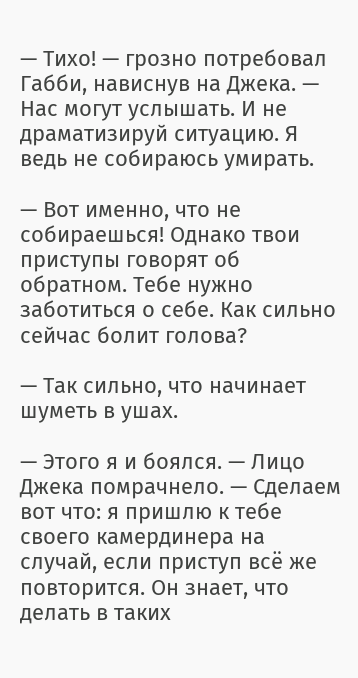— Тихо! — грозно потребовал Габби, нависнув на Джека. — Нас могут услышать. И не драматизируй ситуацию. Я ведь не собираюсь умирать.

— Вот именно, что не собираешься! Однако твои приступы говорят об обратном. Тебе нужно заботиться о себе. Как сильно сейчас болит голова?

— Так сильно, что начинает шуметь в ушах.

— Этого я и боялся. — Лицо Джека помрачнело. — Сделаем вот что: я пришлю к тебе своего камердинера на случай, если приступ всё же повторится. Он знает, что делать в таких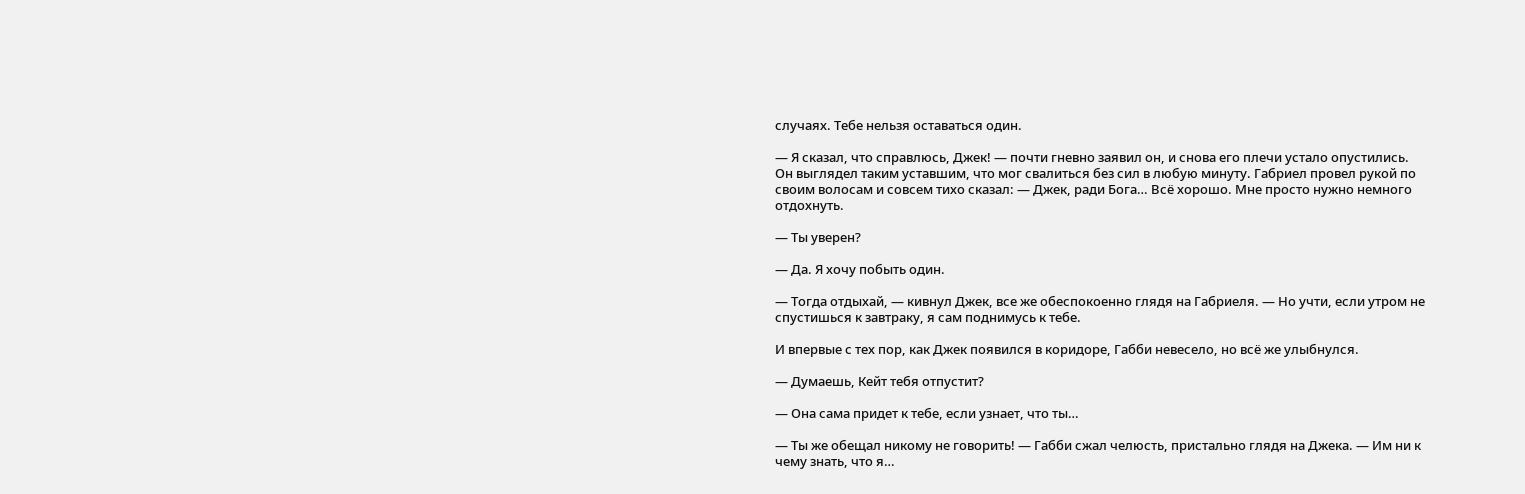случаях. Тебе нельзя оставаться один.

— Я сказал, что справлюсь, Джек! — почти гневно заявил он, и снова его плечи устало опустились. Он выглядел таким уставшим, что мог свалиться без сил в любую минуту. Габриел провел рукой по своим волосам и совсем тихо сказал: — Джек, ради Бога… Всё хорошо. Мне просто нужно немного отдохнуть.

— Ты уверен?

— Да. Я хочу побыть один.

— Тогда отдыхай, — кивнул Джек, все же обеспокоенно глядя на Габриеля. — Но учти, если утром не спустишься к завтраку, я сам поднимусь к тебе.

И впервые с тех пор, как Джек появился в коридоре, Габби невесело, но всё же улыбнулся.

— Думаешь, Кейт тебя отпустит?

— Она сама придет к тебе, если узнает, что ты…

— Ты же обещал никому не говорить! — Габби сжал челюсть, пристально глядя на Джека. — Им ни к чему знать, что я…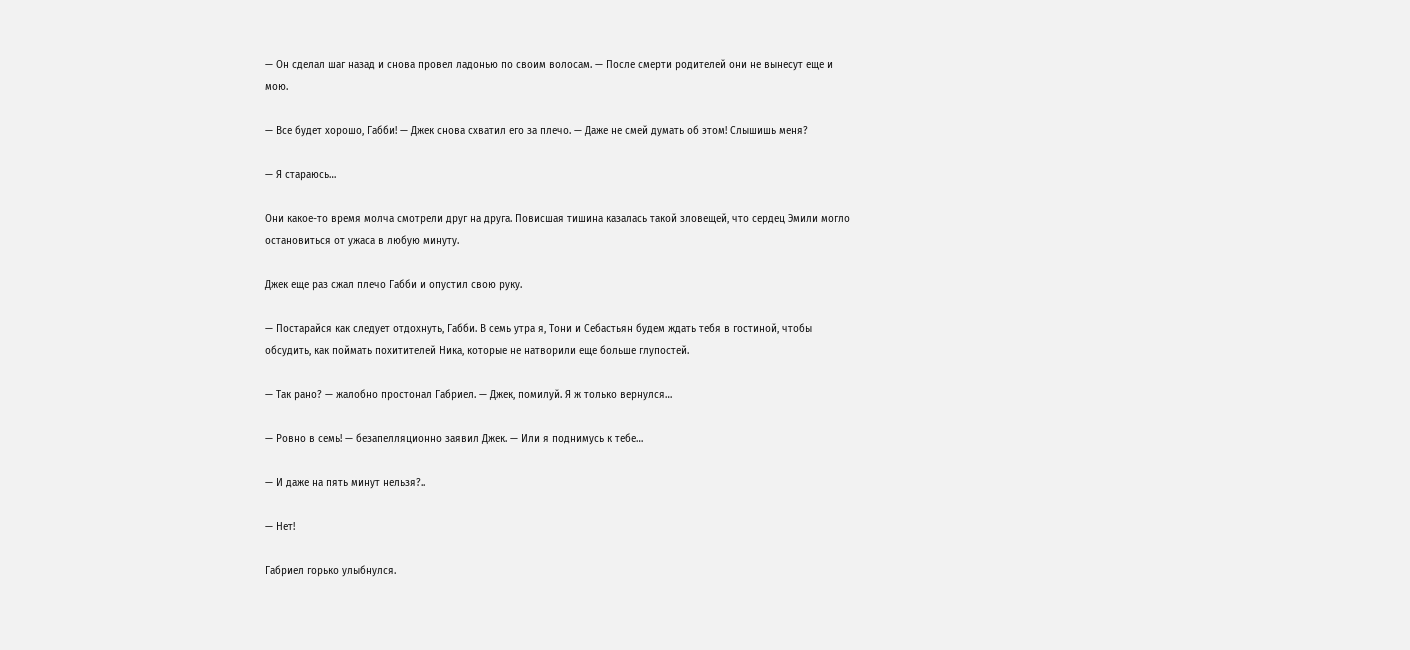— Он сделал шаг назад и снова провел ладонью по своим волосам. — После смерти родителей они не вынесут еще и мою.

— Все будет хорошо, Габби! — Джек снова схватил его за плечо. — Даже не смей думать об этом! Слышишь меня?

— Я стараюсь…

Они какое-то время молча смотрели друг на друга. Повисшая тишина казалась такой зловещей, что сердец Эмили могло остановиться от ужаса в любую минуту.

Джек еще раз сжал плечо Габби и опустил свою руку.

— Постарайся как следует отдохнуть, Габби. В семь утра я, Тони и Себастьян будем ждать тебя в гостиной, чтобы обсудить, как поймать похитителей Ника, которые не натворили еще больше глупостей.

— Так рано? — жалобно простонал Габриел. — Джек, помилуй. Я ж только вернулся…

— Ровно в семь! — безапелляционно заявил Джек. — Или я поднимусь к тебе…

— И даже на пять минут нельзя?..

— Нет!

Габриел горько улыбнулся.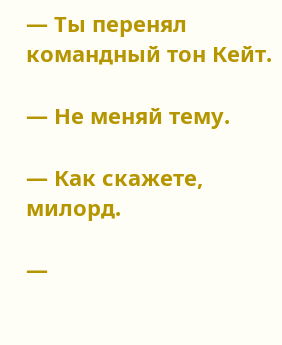— Ты перенял командный тон Кейт.

— Не меняй тему.

— Как скажете, милорд.

—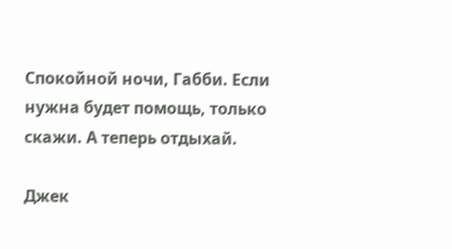Спокойной ночи, Габби. Если нужна будет помощь, только скажи. А теперь отдыхай.

Джек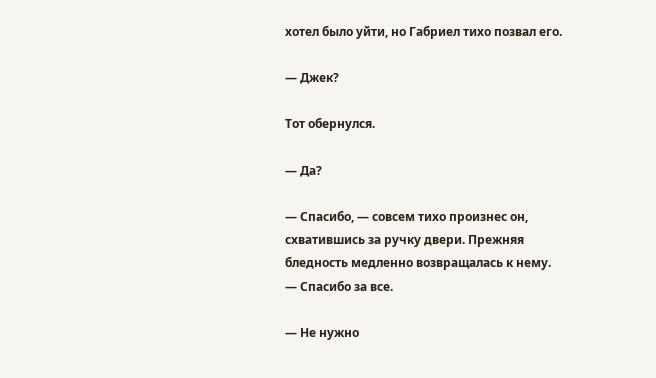хотел было уйти, но Габриел тихо позвал его.

— Джек?

Тот обернулся.

— Да?

— Спасибо, — совсем тихо произнес он, схватившись за ручку двери. Прежняя бледность медленно возвращалась к нему. — Спасибо за все.

— Не нужно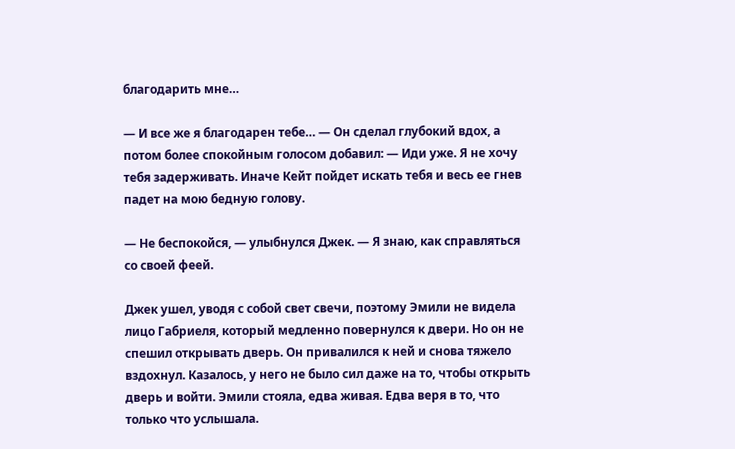благодарить мне…

— И все же я благодарен тебе… — Он сделал глубокий вдох, а потом более спокойным голосом добавил: — Иди уже. Я не хочу тебя задерживать. Иначе Кейт пойдет искать тебя и весь ее гнев падет на мою бедную голову.

— Не беспокойся, — улыбнулся Джек. — Я знаю, как справляться со своей феей.

Джек ушел, уводя с собой свет свечи, поэтому Эмили не видела лицо Габриеля, который медленно повернулся к двери. Но он не спешил открывать дверь. Он привалился к ней и снова тяжело вздохнул. Казалось, у него не было сил даже на то, чтобы открыть дверь и войти. Эмили стояла, едва живая. Едва веря в то, что только что услышала.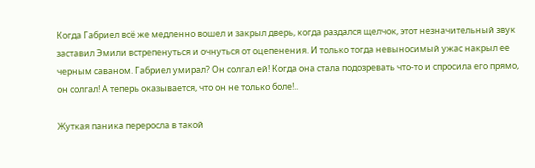Когда Габриел всё же медленно вошел и закрыл дверь, когда раздался щелчок, этот незначительный звук заставил Эмили встрепенуться и очнуться от оцепенения. И только тогда невыносимый ужас накрыл ее черным саваном. Габриел умирал? Он солгал ей! Когда она стала подозревать что-то и спросила его прямо, он солгал! А теперь оказывается, что он не только боле!..

Жуткая паника переросла в такой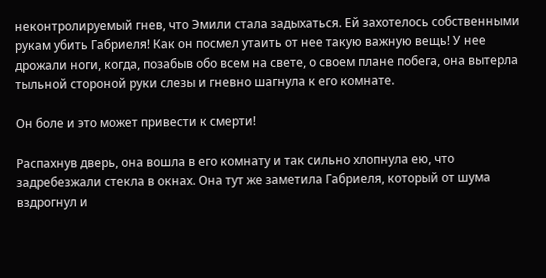неконтролируемый гнев, что Эмили стала задыхаться. Ей захотелось собственными рукам убить Габриеля! Как он посмел утаить от нее такую важную вещь! У нее дрожали ноги, когда, позабыв обо всем на свете, о своем плане побега, она вытерла тыльной стороной руки слезы и гневно шагнула к его комнате.

Он боле и это может привести к смерти!

Распахнув дверь, она вошла в его комнату и так сильно хлопнула ею, что задребезжали стекла в окнах. Она тут же заметила Габриеля, который от шума вздрогнул и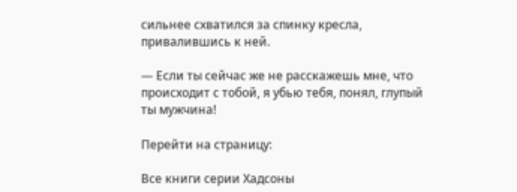сильнее схватился за спинку кресла, привалившись к ней.

— Если ты сейчас же не расскажешь мне, что происходит с тобой, я убью тебя, понял, глупый ты мужчина!

Перейти на страницу:

Все книги серии Хадсоны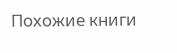Похожие книги